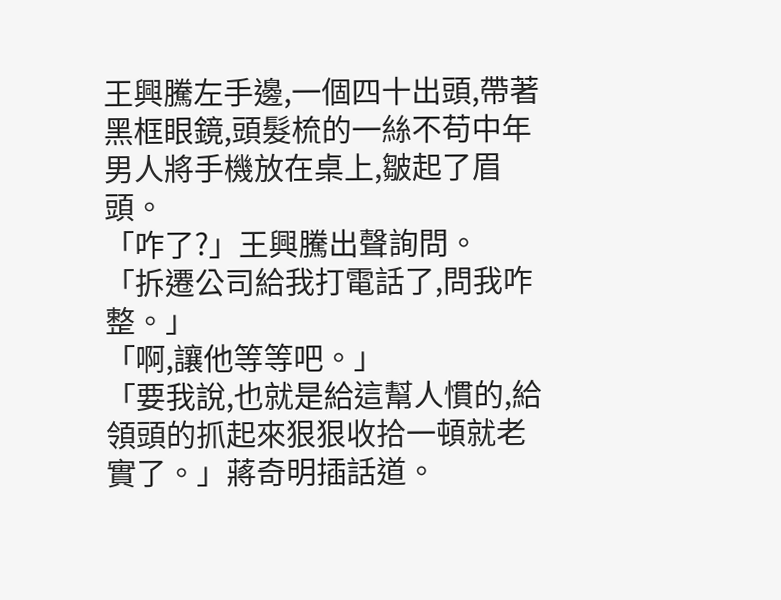王興騰左手邊,一個四十出頭,帶著黑框眼鏡,頭髮梳的一絲不苟中年男人將手機放在桌上,皺起了眉頭。
「咋了?」王興騰出聲詢問。
「拆遷公司給我打電話了,問我咋整。」
「啊,讓他等等吧。」
「要我說,也就是給這幫人慣的,給領頭的抓起來狠狠收拾一頓就老實了。」蔣奇明插話道。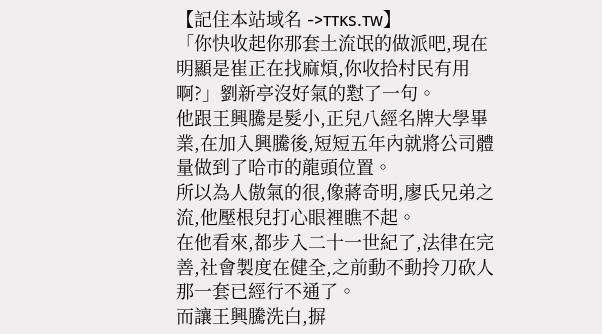【記住本站域名 ->ᴛᴛᴋs.ᴛᴡ】
「你快收起你那套土流氓的做派吧,現在明顯是崔正在找麻煩,你收拾村民有用啊?」劉新亭沒好氣的懟了一句。
他跟王興騰是髮小,正兒八經名牌大學畢業,在加入興騰後,短短五年內就將公司體量做到了哈市的龍頭位置。
所以為人傲氣的很,像蔣奇明,廖氏兄弟之流,他壓根兒打心眼裡瞧不起。
在他看來,都步入二十一世紀了,法律在完善,社會製度在健全,之前動不動拎刀砍人那一套已經行不通了。
而讓王興騰洗白,摒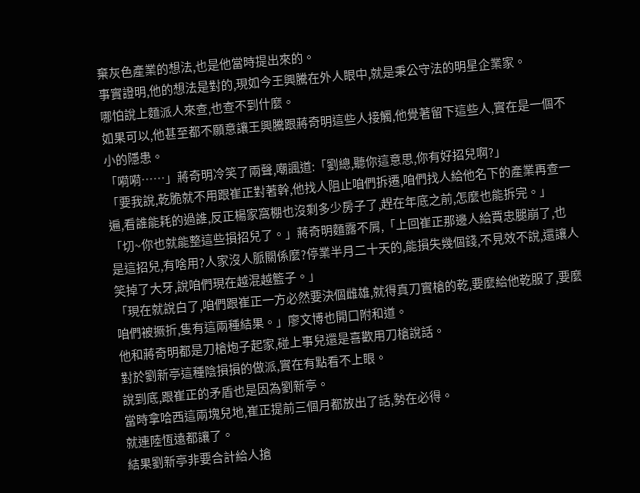棄灰色產業的想法,也是他當時提出來的。
事實證明,他的想法是對的,現如今王興騰在外人眼中,就是秉公守法的明星企業家。
哪怕說上麵派人來查,也查不到什麼。
如果可以,他甚至都不願意讓王興騰跟蔣奇明這些人接觸,他覺著留下這些人,實在是一個不小的隱患。
「嗬嗬……」蔣奇明冷笑了兩聲,嘲諷道:「劉總,聽你這意思,你有好招兒啊?」
「要我說,乾脆就不用跟崔正對著幹,他找人阻止咱們拆遷,咱們找人給他名下的產業再查一遍,看誰能耗的過誰,反正楊家窩棚也沒剩多少房子了,趕在年底之前,怎麼也能拆完。」
「切~你也就能整這些損招兒了。」蔣奇明麵露不屑,「上回崔正那邊人給賈忠腿崩了,也是這招兒,有啥用?人家沒人脈關係麼?停業半月二十天的,能損失幾個錢,不見效不說,還讓人笑掉了大牙,說咱們現在越混越籃子。」
「現在就說白了,咱們跟崔正一方必然要決個雌雄,就得真刀實槍的乾,要麼給他乾服了,要麼咱們被撅折,隻有這兩種結果。」廖文博也開口附和道。
他和蔣奇明都是刀槍炮子起家,碰上事兒還是喜歡用刀槍說話。
對於劉新亭這種陰損損的做派,實在有點看不上眼。
說到底,跟崔正的矛盾也是因為劉新亭。
當時拿哈西這兩塊兒地,崔正提前三個月都放出了話,勢在必得。
就連陸恆遠都讓了。
結果劉新亭非要合計給人搶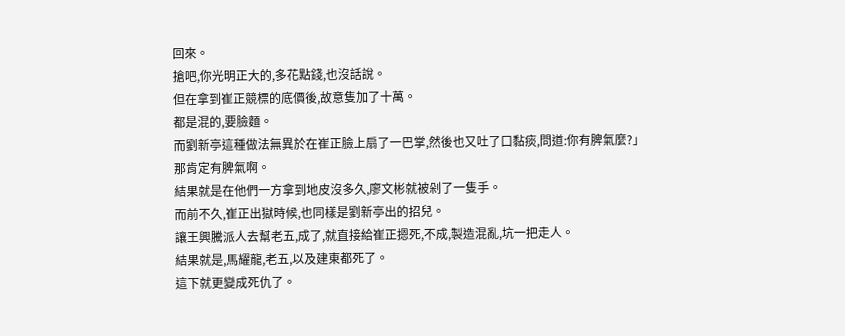回來。
搶吧,你光明正大的,多花點錢,也沒話說。
但在拿到崔正競標的底價後,故意隻加了十萬。
都是混的,要臉麵。
而劉新亭這種做法無異於在崔正臉上扇了一巴掌,然後也又吐了口黏痰,問道:你有脾氣麼?」
那肯定有脾氣啊。
結果就是在他們一方拿到地皮沒多久,廖文彬就被剁了一隻手。
而前不久,崔正出獄時候,也同樣是劉新亭出的招兒。
讓王興騰派人去幫老五,成了,就直接給崔正摁死,不成,製造混亂,坑一把走人。
結果就是,馬耀龍,老五,以及建東都死了。
這下就更變成死仇了。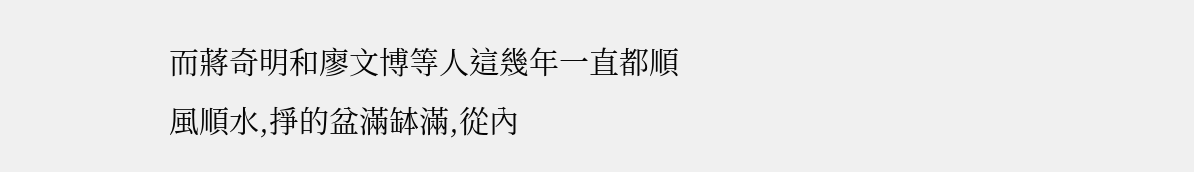而蔣奇明和廖文博等人這幾年一直都順風順水,掙的盆滿缽滿,從內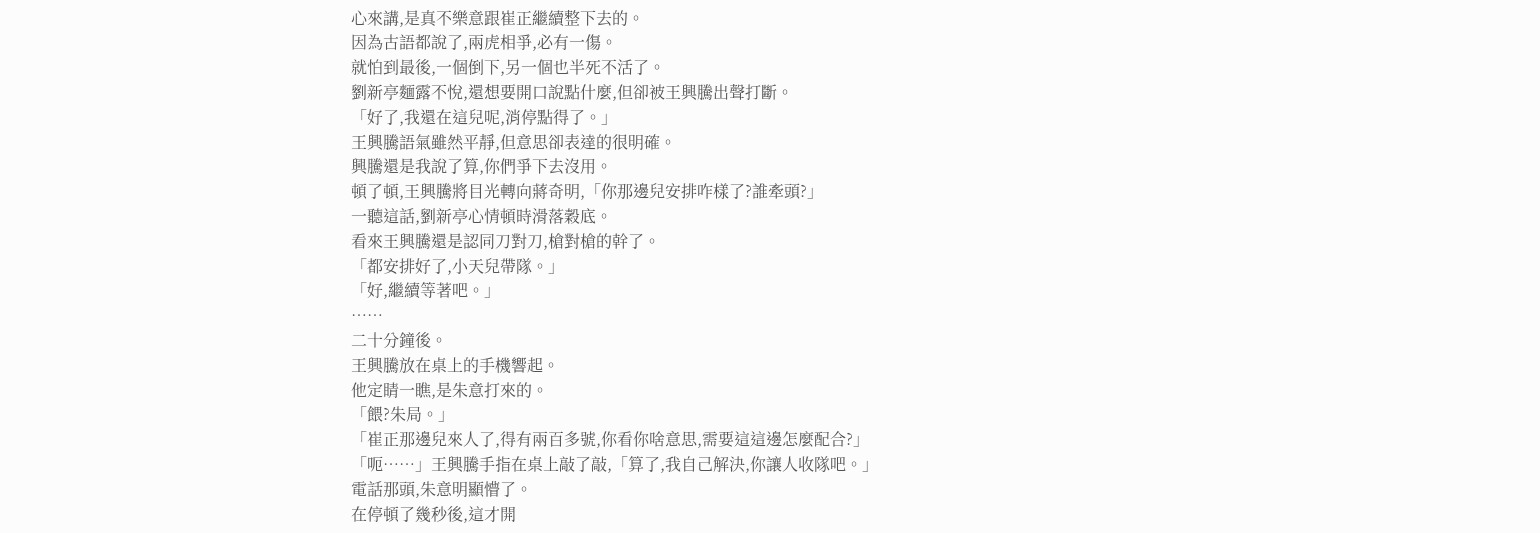心來講,是真不樂意跟崔正繼續整下去的。
因為古語都說了,兩虎相爭,必有一傷。
就怕到最後,一個倒下,另一個也半死不活了。
劉新亭麵露不悅,還想要開口說點什麼,但卻被王興騰出聲打斷。
「好了,我還在這兒呢,消停點得了。」
王興騰語氣雖然平靜,但意思卻表達的很明確。
興騰還是我說了算,你們爭下去沒用。
頓了頓,王興騰將目光轉向蔣奇明,「你那邊兒安排咋樣了?誰牽頭?」
一聽這話,劉新亭心情頓時滑落穀底。
看來王興騰還是認同刀對刀,槍對槍的幹了。
「都安排好了,小天兒帶隊。」
「好,繼續等著吧。」
……
二十分鐘後。
王興騰放在桌上的手機響起。
他定睛一瞧,是朱意打來的。
「餵?朱局。」
「崔正那邊兒來人了,得有兩百多號,你看你啥意思,需要這這邊怎麼配合?」
「呃……」王興騰手指在桌上敲了敲,「算了,我自己解決,你讓人收隊吧。」
電話那頭,朱意明顯懵了。
在停頓了幾秒後,這才開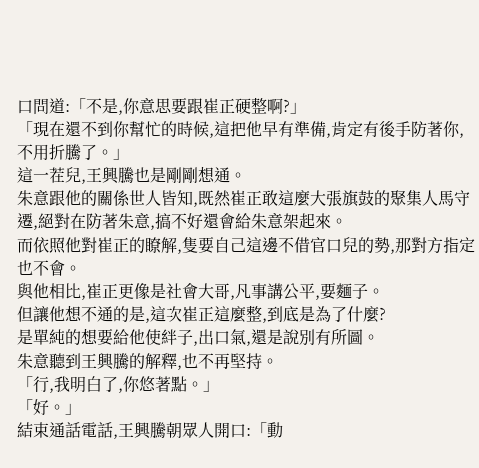口問道:「不是,你意思要跟崔正硬整啊?」
「現在還不到你幫忙的時候,這把他早有準備,肯定有後手防著你,不用折騰了。」
這一茬兒,王興騰也是剛剛想通。
朱意跟他的關係世人皆知,既然崔正敢這麼大張旗鼓的聚集人馬守遷,絕對在防著朱意,搞不好還會給朱意架起來。
而依照他對崔正的瞭解,隻要自己這邊不借官口兒的勢,那對方指定也不會。
與他相比,崔正更像是社會大哥,凡事講公平,要麵子。
但讓他想不通的是,這次崔正這麼整,到底是為了什麼?
是單純的想要給他使絆子,出口氣,還是說別有所圖。
朱意聽到王興騰的解釋,也不再堅持。
「行,我明白了,你悠著點。」
「好。」
結束通話電話,王興騰朝眾人開口:「動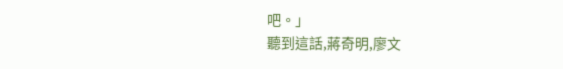吧。」
聽到這話,蔣奇明,廖文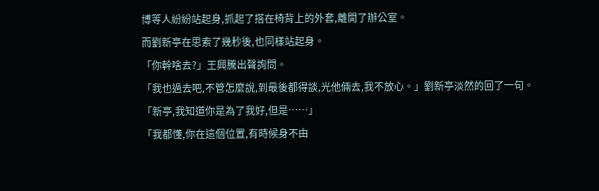博等人紛紛站起身,抓起了搭在椅背上的外套,離開了辦公室。
而劉新亭在思索了幾秒後,也同樣站起身。
「你幹啥去?」王興騰出聲詢問。
「我也過去吧,不管怎麼說,到最後都得談,光他倆去,我不放心。」劉新亭淡然的回了一句。
「新亭,我知道你是為了我好,但是……」
「我都懂,你在這個位置,有時候身不由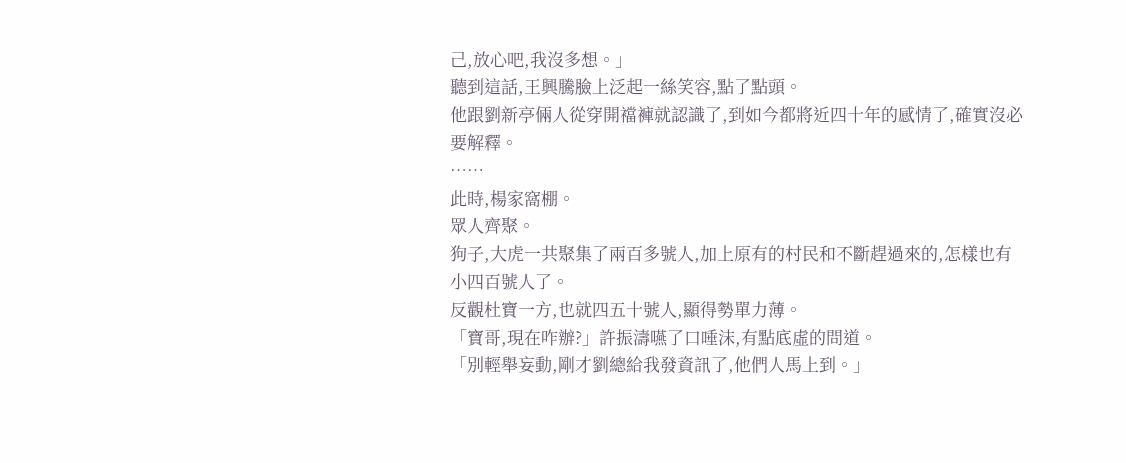己,放心吧,我沒多想。」
聽到這話,王興騰臉上泛起一絲笑容,點了點頭。
他跟劉新亭倆人從穿開襠褲就認識了,到如今都將近四十年的感情了,確實沒必要解釋。
……
此時,楊家窩棚。
眾人齊聚。
狗子,大虎一共聚集了兩百多號人,加上原有的村民和不斷趕過來的,怎樣也有小四百號人了。
反觀杜寶一方,也就四五十號人,顯得勢單力薄。
「寶哥,現在咋辦?」許振濤嚥了口唾沫,有點底虛的問道。
「別輕舉妄動,剛才劉總給我發資訊了,他們人馬上到。」